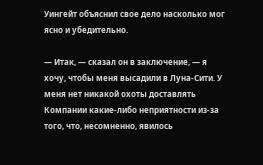Уингейт объяснил свое дело насколько мог ясно и убедительно.

— Итак, — сказал он в заключение, — я хочу, чтобы меня высадили в Луна-Сити. У меня нет никакой охоты доставлять Компании какие-либо неприятности из-за того, что, несомненно, явилось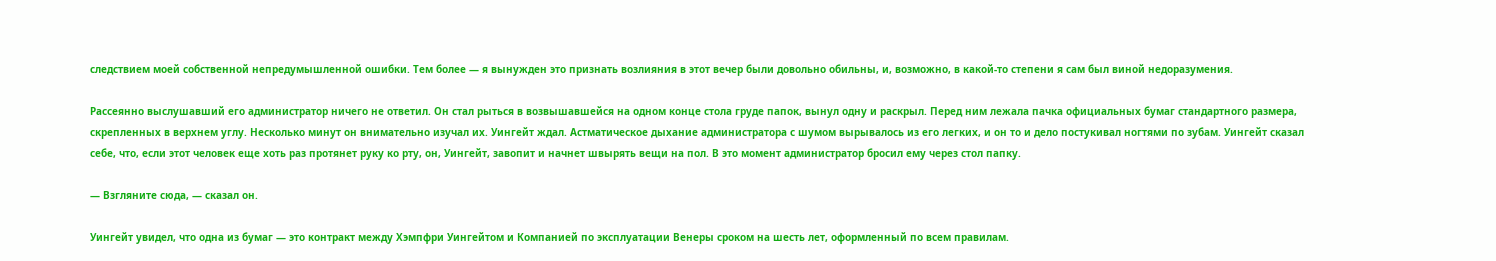следствием моей собственной непредумышленной ошибки. Тем более — я вынужден это признать возлияния в этот вечер были довольно обильны, и, возможно, в какой-то степени я сам был виной недоразумения.

Рассеянно выслушавший его администратор ничего не ответил. Он стал рыться в возвышавшейся на одном конце стола груде папок, вынул одну и раскрыл. Перед ним лежала пачка официальных бумаг стандартного размера, скрепленных в верхнем углу. Несколько минут он внимательно изучал их. Уингейт ждал. Астматическое дыхание администратора с шумом вырывалось из его легких, и он то и дело постукивал ногтями по зубам. Уингейт сказал себе, что, если этот человек еще хоть раз протянет руку ко рту, он, Уингейт, завопит и начнет швырять вещи на пол. В это момент администратор бросил ему через стол папку.

— Взгляните сюда, — сказал он.

Уингейт увидел, что одна из бумаг — это контракт между Хэмпфри Уингейтом и Компанией по эксплуатации Венеры сроком на шесть лет, оформленный по всем правилам.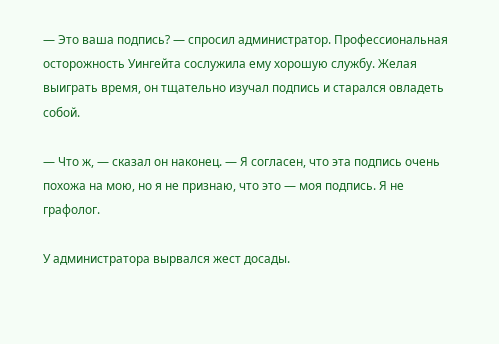— Это ваша подпись? — спросил администратор. Профессиональная осторожность Уингейта сослужила ему хорошую службу. Желая выиграть время, он тщательно изучал подпись и старался овладеть собой.

— Что ж, — сказал он наконец. — Я согласен, что эта подпись очень похожа на мою, но я не признаю, что это — моя подпись. Я не графолог.

У администратора вырвался жест досады.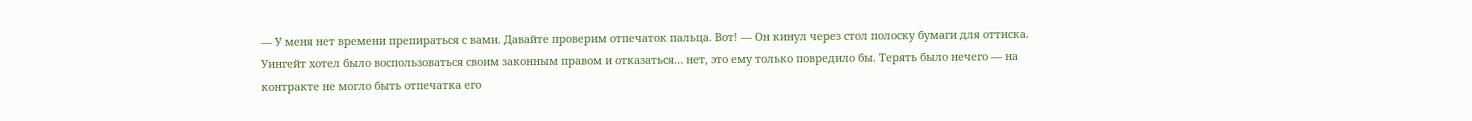— У меня нет времени препираться с вами. Давайте проверим отпечаток пальца. Вот! — Он кинул через стол полоску бумаги для оттиска. Уингейт хотел было воспользоваться своим законным правом и отказаться… нет, это ему только повредило бы. Терять было нечего — на контракте не могло быть отпечатка его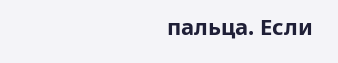пальца. Если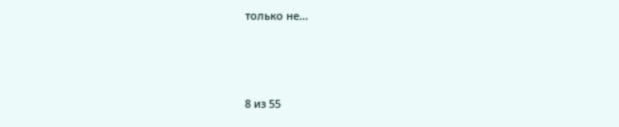только не…



8 из 55